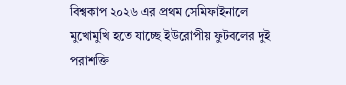বিশ্বকাপ ২০২৬ এর প্রথম সেমিফাইনালে মুখোমুখি হতে যাচ্ছে ইউরোপীয় ফুটবলের দুই পরাশক্তি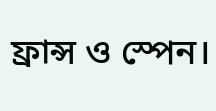ফ্রান্স ও স্পেন।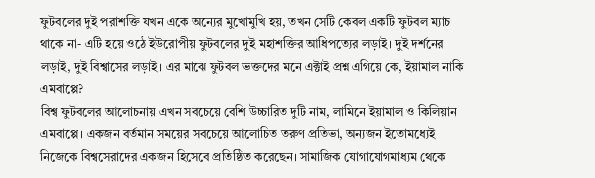ফুটবলের দুই পরাশক্তি যখন একে অন্যের মুখোমুখি হয়, তখন সেটি কেবল একটি ফুটবল ম্যাচ থাকে না- এটি হয়ে ওঠে ইউরোপীয় ফুটবলের দুই মহাশক্তির আধিপত্যের লড়াই। দুই দর্শনের লড়াই, দুই বিশ্বাসের লড়াই। এর মাঝে ফুটবল ভক্তদের মনে এক্টাই প্রশ্ন এগিয়ে কে, ইয়ামাল নাকি এমবাপ্পে?
বিশ্ব ফুটবলের আলোচনায় এখন সবচেয়ে বেশি উচ্চারিত দুটি নাম, লামিনে ইয়ামাল ও কিলিয়ান এমবাপ্পে। একজন বর্তমান সময়ের সবচেয়ে আলোচিত তরুণ প্রতিভা, অন্যজন ইতোমধ্যেই নিজেকে বিশ্বসেরাদের একজন হিসেবে প্রতিষ্ঠিত করেছেন। সামাজিক যোগাযোগমাধ্যম থেকে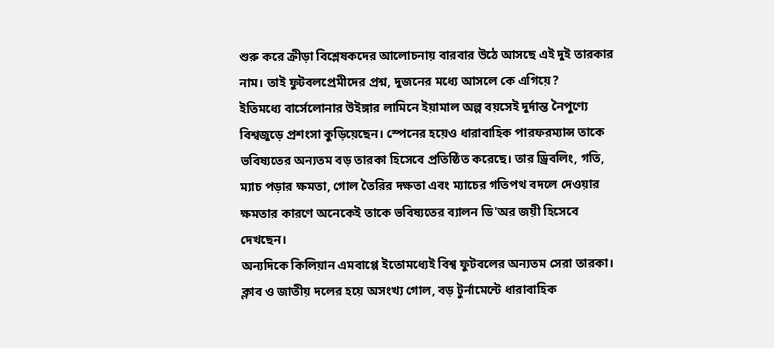শুরু করে ক্রীড়া বিশ্লেষকদের আলোচনায় বারবার উঠে আসছে এই দুই তারকার নাম। তাই ফুটবলপ্রেমীদের প্রশ্ন, দুজনের মধ্যে আসলে কে এগিয়ে?
ইতিমধ্যে বার্সেলোনার উইঙ্গার লামিনে ইয়ামাল অল্প বয়সেই দুর্দান্ত নৈপুণ্যে বিশ্বজুড়ে প্রশংসা কুড়িয়েছেন। স্পেনের হয়েও ধারাবাহিক পারফরম্যান্স তাকে ভবিষ্যতের অন্যতম বড় তারকা হিসেবে প্রতিষ্ঠিত করেছে। তার ড্রিবলিং, গতি, ম্যাচ পড়ার ক্ষমতা, গোল তৈরির দক্ষতা এবং ম্যাচের গতিপথ বদলে দেওয়ার ক্ষমতার কারণে অনেকেই তাকে ভবিষ্যতের ব্যালন ডি'অর জয়ী হিসেবে দেখছেন।
অন্যদিকে কিলিয়ান এমবাপ্পে ইতোমধ্যেই বিশ্ব ফুটবলের অন্যতম সেরা তারকা। ক্লাব ও জাতীয় দলের হয়ে অসংখ্য গোল, বড় টুর্নামেন্টে ধারাবাহিক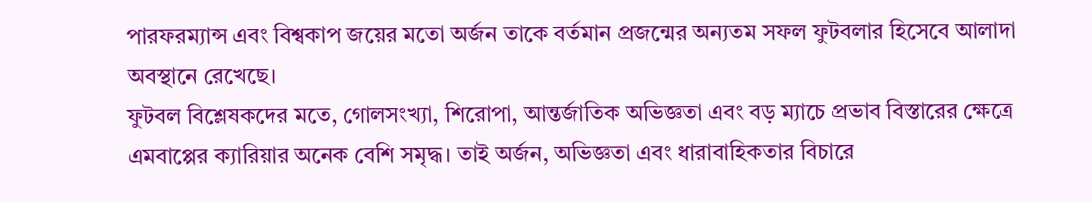পারফরম্যান্স এবং বিশ্বকাপ জয়ের মতো অর্জন তাকে বর্তমান প্রজন্মের অন্যতম সফল ফুটবলার হিসেবে আলাদা অবস্থানে রেখেছে।
ফুটবল বিশ্লেষকদের মতে, গোলসংখ্যা, শিরোপা, আন্তর্জাতিক অভিজ্ঞতা এবং বড় ম্যাচে প্রভাব বিস্তারের ক্ষেত্রে এমবাপ্পের ক্যারিয়ার অনেক বেশি সমৃদ্ধ। তাই অর্জন, অভিজ্ঞতা এবং ধারাবাহিকতার বিচারে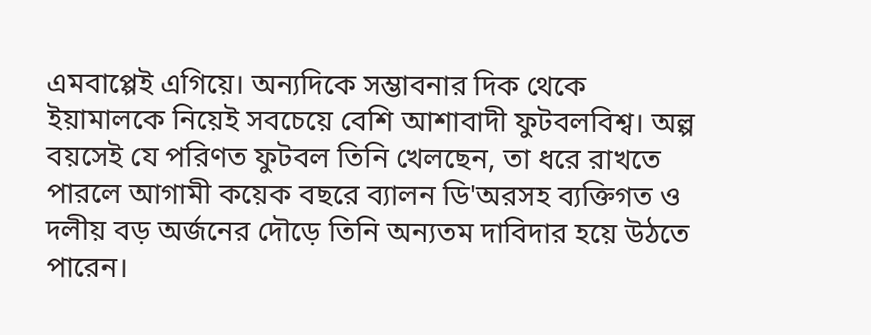এমবাপ্পেই এগিয়ে। অন্যদিকে সম্ভাবনার দিক থেকে ইয়ামালকে নিয়েই সবচেয়ে বেশি আশাবাদী ফুটবলবিশ্ব। অল্প বয়সেই যে পরিণত ফুটবল তিনি খেলছেন, তা ধরে রাখতে পারলে আগামী কয়েক বছরে ব্যালন ডি'অরসহ ব্যক্তিগত ও দলীয় বড় অর্জনের দৌড়ে তিনি অন্যতম দাবিদার হয়ে উঠতে পারেন।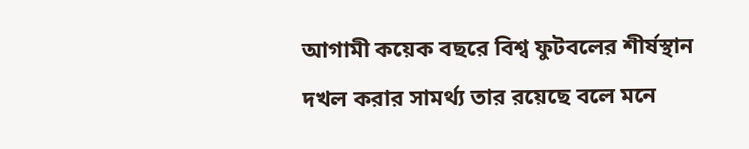আগামী কয়েক বছরে বিশ্ব ফুটবলের শীর্ষস্থান দখল করার সামর্থ্য তার রয়েছে বলে মনে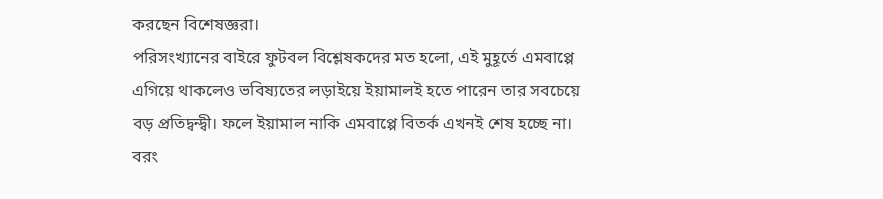করছেন বিশেষজ্ঞরা।
পরিসংখ্যানের বাইরে ফুটবল বিশ্লেষকদের মত হলো, এই মুহূর্তে এমবাপ্পে এগিয়ে থাকলেও ভবিষ্যতের লড়াইয়ে ইয়ামালই হতে পারেন তার সবচেয়ে বড় প্রতিদ্বন্দ্বী। ফলে ইয়ামাল নাকি এমবাপ্পে বিতর্ক এখনই শেষ হচ্ছে না। বরং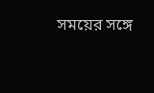সময়ের সঙ্গে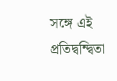সঙ্গে এই প্রতিদ্বন্দ্বিতা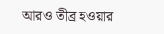আরও তীব্র হওয়ার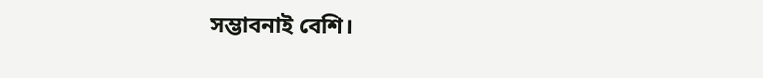সম্ভাবনাই বেশি।